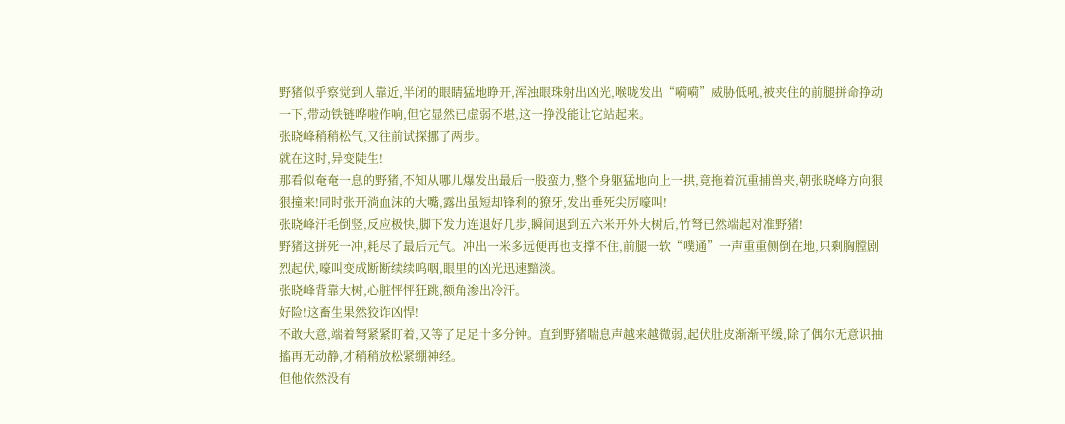野猪似乎察觉到人靠近,半闭的眼睛猛地睁开,浑浊眼珠射出凶光,喉咙发出“嗬嗬”威胁低吼,被夹住的前腿拼命挣动一下,带动铁链哗啦作响,但它显然已虚弱不堪,这一挣没能让它站起来。
张晓峰稍稍松气,又往前试探挪了两步。
就在这时,异变陡生!
那看似奄奄一息的野猪,不知从哪儿爆发出最后一股蛮力,整个身躯猛地向上一拱,竟拖着沉重捕兽夹,朝张晓峰方向狠狠撞来!同时张开淌血沫的大嘴,露出虽短却锋利的獠牙,发出垂死尖厉嚎叫!
张晓峰汗毛倒竖,反应极快,脚下发力连退好几步,瞬间退到五六米开外大树后,竹弩已然端起对准野猪!
野猪这拼死一冲,耗尽了最后元气。冲出一米多远便再也支撑不住,前腿一软“噗通”一声重重侧倒在地,只剩胸膛剧烈起伏,嚎叫变成断断续续呜咽,眼里的凶光迅速黯淡。
张晓峰背靠大树,心脏怦怦狂跳,额角渗出冷汗。
好险!这畜生果然狡诈凶悍!
不敢大意,端着弩紧紧盯着,又等了足足十多分钟。直到野猪喘息声越来越微弱,起伏肚皮渐渐平缓,除了偶尔无意识抽搐再无动静,才稍稍放松紧绷神经。
但他依然没有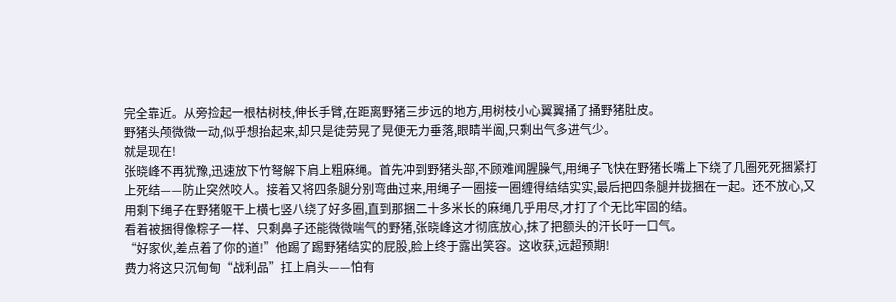完全靠近。从旁捡起一根枯树枝,伸长手臂,在距离野猪三步远的地方,用树枝小心翼翼捅了捅野猪肚皮。
野猪头颅微微一动,似乎想抬起来,却只是徒劳晃了晃便无力垂落,眼睛半阖,只剩出气多进气少。
就是现在!
张晓峰不再犹豫,迅速放下竹弩解下肩上粗麻绳。首先冲到野猪头部,不顾难闻腥臊气,用绳子飞快在野猪长嘴上下绕了几圈死死捆紧打上死结——防止突然咬人。接着又将四条腿分别弯曲过来,用绳子一圈接一圈缠得结结实实,最后把四条腿并拢捆在一起。还不放心,又用剩下绳子在野猪躯干上横七竖八绕了好多圈,直到那捆二十多米长的麻绳几乎用尽,才打了个无比牢固的结。
看着被捆得像粽子一样、只剩鼻子还能微微喘气的野猪,张晓峰这才彻底放心,抹了把额头的汗长吁一口气。
“好家伙,差点着了你的道!”他踢了踢野猪结实的屁股,脸上终于露出笑容。这收获,远超预期!
费力将这只沉甸甸“战利品”扛上肩头——怕有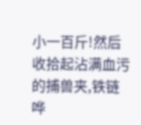小一百斤!然后收拾起沾满血污的捕兽夹,铁链哗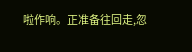啦作响。正准备往回走,忽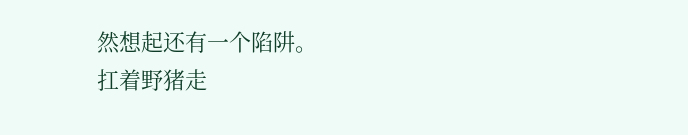然想起还有一个陷阱。
扛着野猪走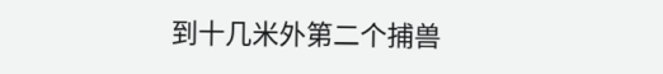到十几米外第二个捕兽